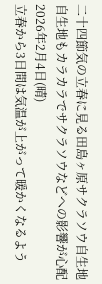二十四節気の立春に見る田島ヶ原サクラソウ自生地
自生地もカラカラでサクラソウなどへの影響が心配
2026年2月4日(晴)
立春から3日間は気温が上がって暖かくなるよう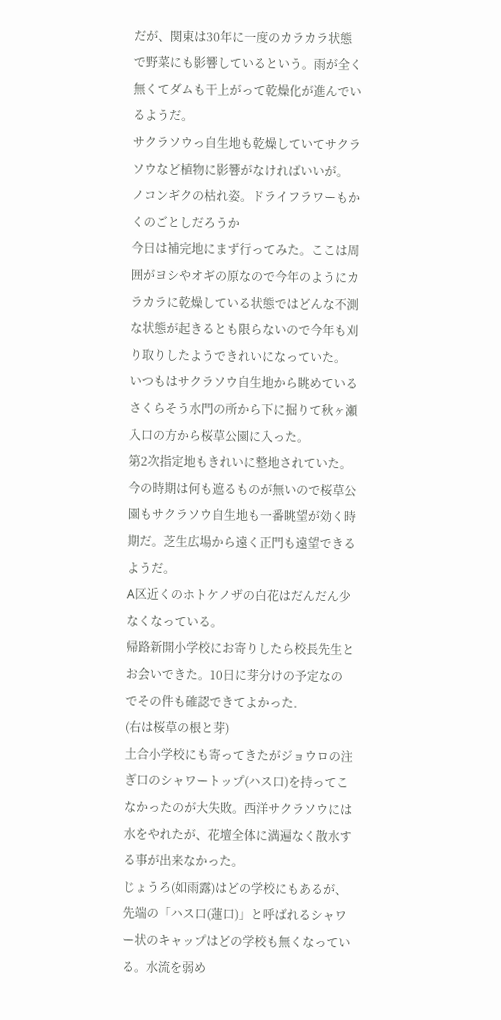だが、関東は30年に一度のカラカラ状態で野菜にも影響しているという。雨が全く無くてダムも干上がって乾燥化が進んでいるようだ。
サクラソウっ自生地も乾燥していてサクラソウなど植物に影響がなければいいが。
ノコンギクの枯れ姿。ドライフラワーもかくのごとしだろうか
今日は補完地にまず行ってみた。ここは周囲がヨシやオギの原なので今年のようにカラカラに乾燥している状態ではどんな不測な状態が起きるとも限らないので今年も刈り取りしたようできれいになっていた。
いつもはサクラソウ自生地から眺めているさくらそう水門の所から下に掘りて秋ヶ瀬入口の方から桜草公園に入った。
第2次指定地もきれいに整地されていた。
今の時期は何も遮るものが無いので桜草公園もサクラソウ自生地も一番眺望が効く時期だ。芝生広場から遠く正門も遠望できるようだ。
A区近くのホトケノザの白花はだんだん少なくなっている。
帰路新開小学校にお寄りしたら校長先生とお会いできた。10日に芽分けの予定なのでその件も確認できてよかった.
(右は桜草の根と芽)
土合小学校にも寄ってきたがジョウロの注ぎ口のシャワートップ(ハス口)を持ってこなかったのが大失敗。西洋サクラソウには水をやれたが、花壇全体に満遍なく散水する事が出来なかった。
じょうろ(如雨露)はどの学校にもあるが、先端の「ハス口(蓮口)」と呼ばれるシャワー状のキャップはどの学校も無くなっている。水流を弱め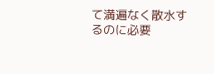て満遍なく散水するのに必要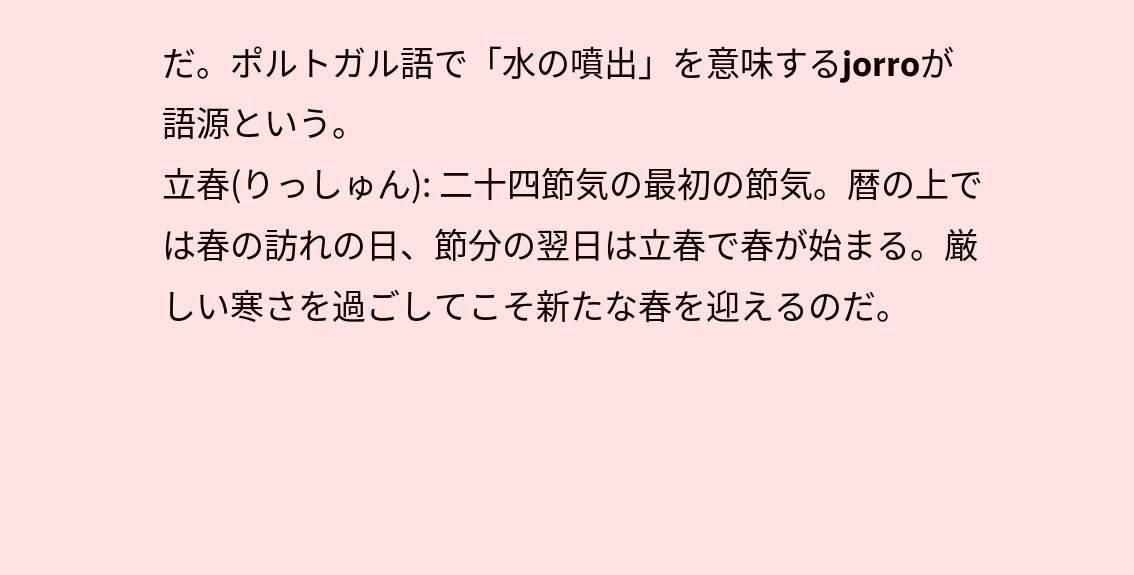だ。ポルトガル語で「水の噴出」を意味するjorroが語源という。
立春(りっしゅん): 二十四節気の最初の節気。暦の上では春の訪れの日、節分の翌日は立春で春が始まる。厳しい寒さを過ごしてこそ新たな春を迎えるのだ。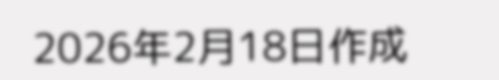2026年2月18日作成